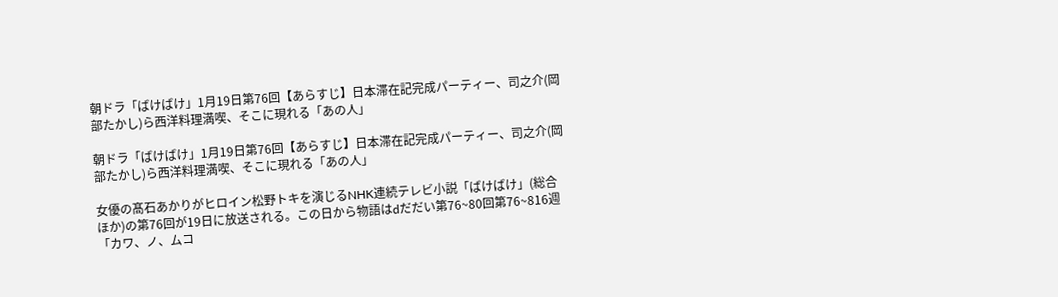朝ドラ「ばけばけ」1月19日第76回【あらすじ】日本滞在記完成パーティー、司之介(岡部たかし)ら西洋料理満喫、そこに現れる「あの人」

朝ドラ「ばけばけ」1月19日第76回【あらすじ】日本滞在記完成パーティー、司之介(岡部たかし)ら西洋料理満喫、そこに現れる「あの人」

女優の髙石あかりがヒロイン松野トキを演じるNHK連続テレビ小説「ばけばけ」(総合ほか)の第76回が19日に放送される。この日から物語はdだだい第76~80回第76~816週「カワ、ノ、ムコ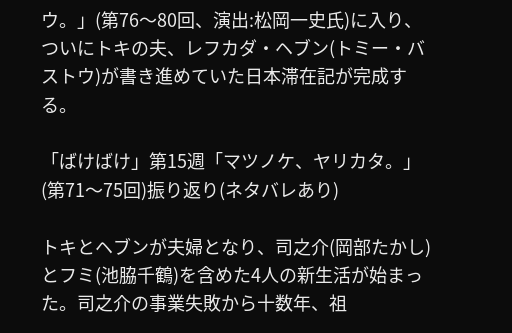ウ。」(第76〜80回、演出:松岡一史氏)に入り、ついにトキの夫、レフカダ・ヘブン(トミー・バストウ)が書き進めていた日本滞在記が完成する。

「ばけばけ」第15週「マツノケ、ヤリカタ。」(第71〜75回)振り返り(ネタバレあり)

トキとヘブンが夫婦となり、司之介(岡部たかし)とフミ(池脇千鶴)を含めた4人の新生活が始まった。司之介の事業失敗から十数年、祖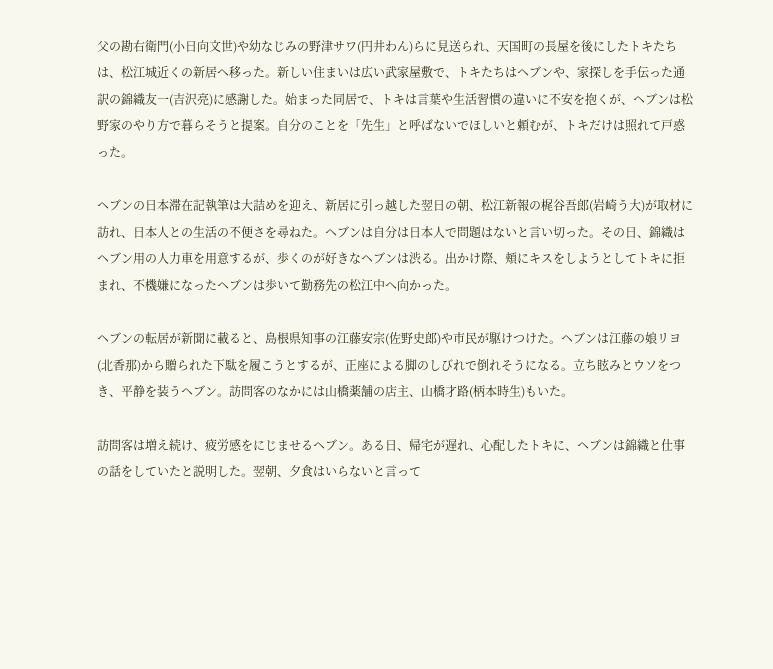父の勘右衛門(小日向文世)や幼なじみの野津サワ(円井わん)らに見送られ、天国町の長屋を後にしたトキたちは、松江城近くの新居へ移った。新しい住まいは広い武家屋敷で、トキたちはヘブンや、家探しを手伝った通訳の錦織友一(吉沢亮)に感謝した。始まった同居で、トキは言葉や生活習慣の違いに不安を抱くが、ヘブンは松野家のやり方で暮らそうと提案。自分のことを「先生」と呼ばないでほしいと頼むが、トキだけは照れて戸惑った。

ヘブンの日本滞在記執筆は大詰めを迎え、新居に引っ越した翌日の朝、松江新報の梶谷吾郎(岩崎う大)が取材に訪れ、日本人との生活の不便さを尋ねた。ヘブンは自分は日本人で問題はないと言い切った。その日、錦織はヘブン用の人力車を用意するが、歩くのが好きなヘブンは渋る。出かけ際、頬にキスをしようとしてトキに拒まれ、不機嫌になったヘブンは歩いて勤務先の松江中へ向かった。

ヘブンの転居が新聞に載ると、島根県知事の江藤安宗(佐野史郎)や市民が駆けつけた。ヘブンは江藤の娘リヨ(北香那)から贈られた下駄を履こうとするが、正座による脚のしびれで倒れそうになる。立ち眩みとウソをつき、平静を装うヘブン。訪問客のなかには山橋薬舗の店主、山橋才路(柄本時生)もいた。

訪問客は増え続け、疲労感をにじませるヘブン。ある日、帰宅が遅れ、心配したトキに、ヘブンは錦織と仕事の話をしていたと説明した。翌朝、夕食はいらないと言って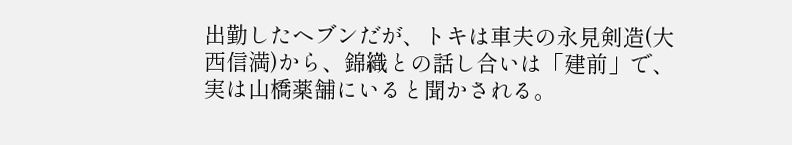出勤したヘブンだが、トキは車夫の永見剣造(大西信満)から、錦織との話し合いは「建前」で、実は山橋薬舗にいると聞かされる。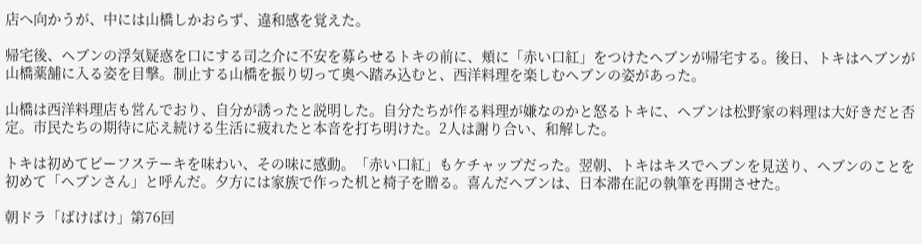店へ向かうが、中には山橋しかおらず、違和感を覚えた。

帰宅後、ヘブンの浮気疑惑を口にする司之介に不安を募らせるトキの前に、頬に「赤い口紅」をつけたヘブンが帰宅する。後日、トキはヘブンが山橋薬舗に入る姿を目撃。制止する山橋を振り切って奥へ踏み込むと、西洋料理を楽しむヘブンの姿があった。

山橋は西洋料理店も営んでおり、自分が誘ったと説明した。自分たちが作る料理が嫌なのかと怒るトキに、ヘブンは松野家の料理は大好きだと否定。市民たちの期待に応え続ける生活に疲れたと本音を打ち明けた。2人は謝り合い、和解した。

トキは初めてビーフステーキを味わい、その味に感動。「赤い口紅」もケチャップだった。翌朝、トキはキスでヘブンを見送り、ヘブンのことを初めて「ヘブンさん」と呼んだ。夕方には家族で作った机と椅子を贈る。喜んだヘブンは、日本滞在記の執筆を再開させた。

朝ドラ「ばけばけ」第76回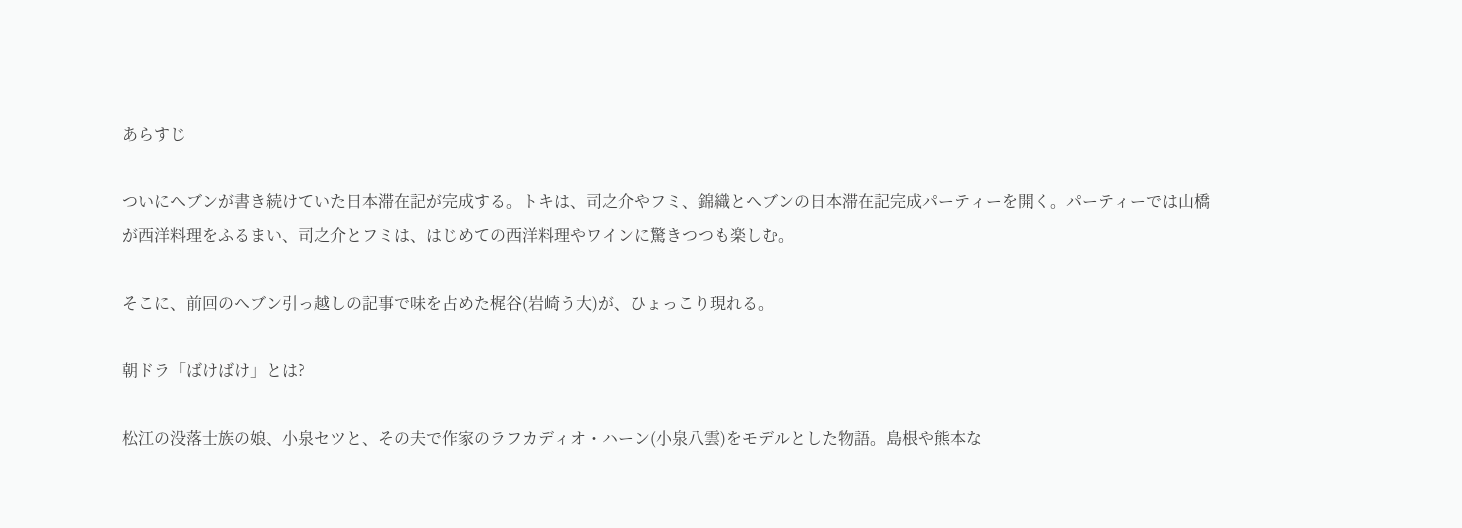あらすじ

ついにヘブンが書き続けていた日本滞在記が完成する。トキは、司之介やフミ、錦織とヘブンの日本滞在記完成パーティーを開く。パーティーでは山橋が西洋料理をふるまい、司之介とフミは、はじめての西洋料理やワインに驚きつつも楽しむ。

そこに、前回のヘブン引っ越しの記事で味を占めた梶谷(岩崎う大)が、ひょっこり現れる。

朝ドラ「ばけばけ」とは?

松江の没落士族の娘、小泉セツと、その夫で作家のラフカディオ・ハーン(小泉八雲)をモデルとした物語。島根や熊本な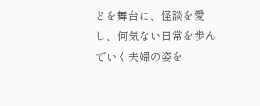どを舞台に、怪談を愛し、何気ない日常を歩んでいく夫婦の姿を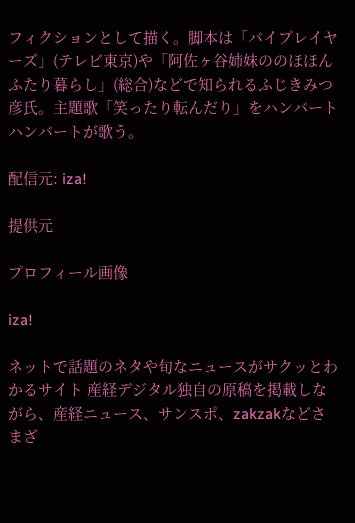フィクションとして描く。脚本は「バイプレイヤーズ」(テレビ東京)や「阿佐ヶ谷姉妹ののほほんふたり暮らし」(総合)などで知られるふじきみつ彦氏。主題歌「笑ったり転んだり」をハンバート ハンバートが歌う。

配信元: iza!

提供元

プロフィール画像

iza!

ネットで話題のネタや旬なニュースがサクッとわかるサイト 産経デジタル独自の原稿を掲載しながら、産経ニュース、サンスポ、zakzakなどさまざ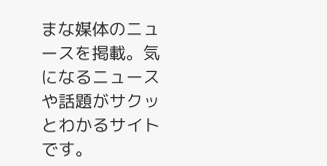まな媒体のニュースを掲載。気になるニュースや話題がサクッとわかるサイトです。